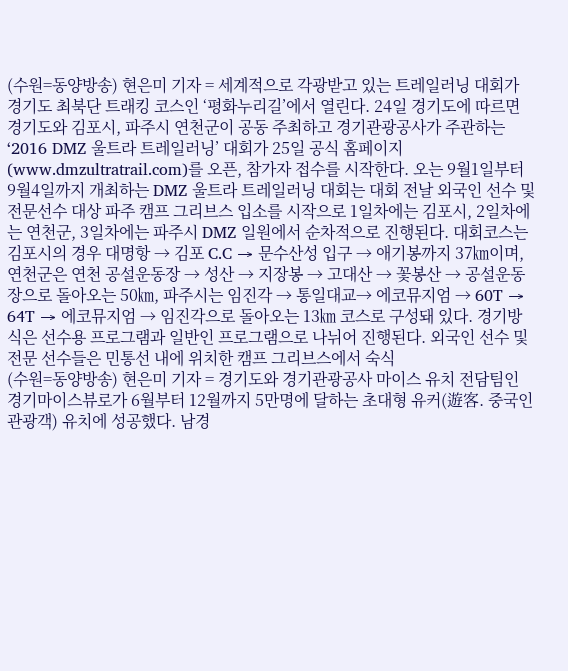(수원=동양방송) 현은미 기자 = 세계적으로 각광받고 있는 트레일러닝 대회가 경기도 최북단 트래킹 코스인 ‘평화누리길’에서 열린다. 24일 경기도에 따르면 경기도와 김포시, 파주시 연천군이 공동 주최하고 경기관광공사가 주관하는 ‘2016 DMZ 울트라 트레일러닝’ 대회가 25일 공식 홈페이지(www.dmzultratrail.com)를 오픈, 참가자 접수를 시작한다. 오는 9월1일부터 9월4일까지 개최하는 DMZ 울트라 트레일러닝 대회는 대회 전날 외국인 선수 및 전문선수 대상 파주 캠프 그리브스 입소를 시작으로 1일차에는 김포시, 2일차에는 연천군, 3일차에는 파주시 DMZ 일원에서 순차적으로 진행된다. 대회코스는 김포시의 경우 대명항 → 김포 C.C → 문수산성 입구 → 애기봉까지 37㎞이며, 연천군은 연천 공설운동장 → 성산 → 지장봉 → 고대산 → 꽃봉산 → 공설운동장으로 돌아오는 50㎞, 파주시는 임진각 → 통일대교→ 에코뮤지엄 → 60T → 64T → 에코뮤지엄 → 임진각으로 돌아오는 13㎞ 코스로 구성돼 있다. 경기방식은 선수용 프로그램과 일반인 프로그램으로 나뉘어 진행된다. 외국인 선수 및 전문 선수들은 민통선 내에 위치한 캠프 그리브스에서 숙식
(수원=동양방송) 현은미 기자 = 경기도와 경기관광공사 마이스 유치 전담팀인 경기마이스뷰로가 6월부터 12월까지 5만명에 달하는 초대형 유커(遊客. 중국인 관광객) 유치에 성공했다. 남경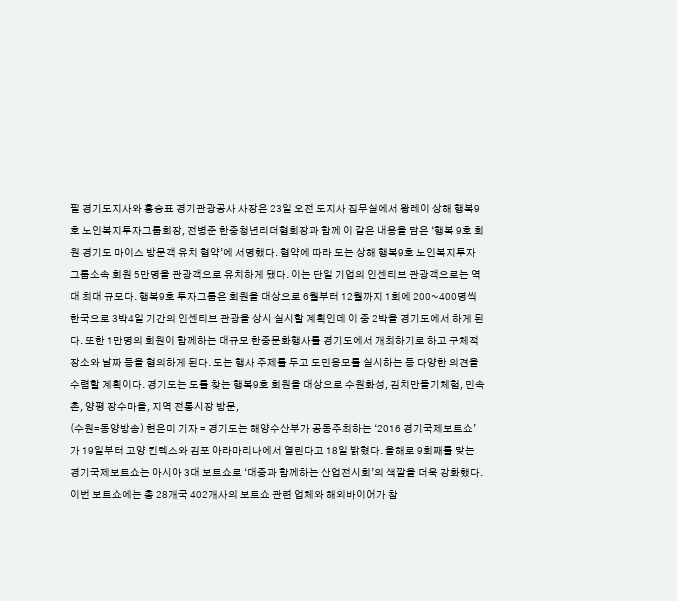필 경기도지사와 홍승표 경기관광공사 사장은 23일 오전 도지사 집무실에서 왕레이 상해 행복9호 노인복지투자그룹회장, 전병준 한중청년리더협회장과 함께 이 같은 내용을 담은 ‘행복 9호 회원 경기도 마이스 방문객 유치 협약’에 서명했다. 협약에 따라 도는 상해 행복9호 노인복지투자그룹소속 회원 5만명을 관광객으로 유치하게 됐다. 이는 단일 기업의 인센티브 관광객으로는 역대 최대 규모다. 행복9호 투자그룹은 회원을 대상으로 6월부터 12월까지 1회에 200~400명씩 한국으로 3박4일 기간의 인센티브 관광을 상시 실시할 계획인데 이 중 2박을 경기도에서 하게 된다. 또한 1만명의 회원이 함께하는 대규모 한중문화행사를 경기도에서 개최하기로 하고 구체적 장소와 날짜 등을 협의하게 된다. 도는 행사 주제를 두고 도민응모를 실시하는 등 다양한 의견을 수렴할 계획이다. 경기도는 도를 찾는 행복9호 회원을 대상으로 수원화성, 김치만들기체험, 민속촌, 양평 장수마을, 지역 전통시장 방문,
(수원=동양방송) 현은미 기자 = 경기도는 해양수산부가 공동주최하는 ‘2016 경기국제보트쇼’가 19일부터 고양 킨텍스와 김포 아라마리나에서 열린다고 18일 밝혔다. 올해로 9회째를 맞는 경기국제보트쇼는 아시아 3대 보트쇼로 ‘대중과 함께하는 산업전시회’의 색깔을 더욱 강화했다. 이번 보트쇼에는 총 28개국 402개사의 보트쇼 관련 업체와 해외바이어가 참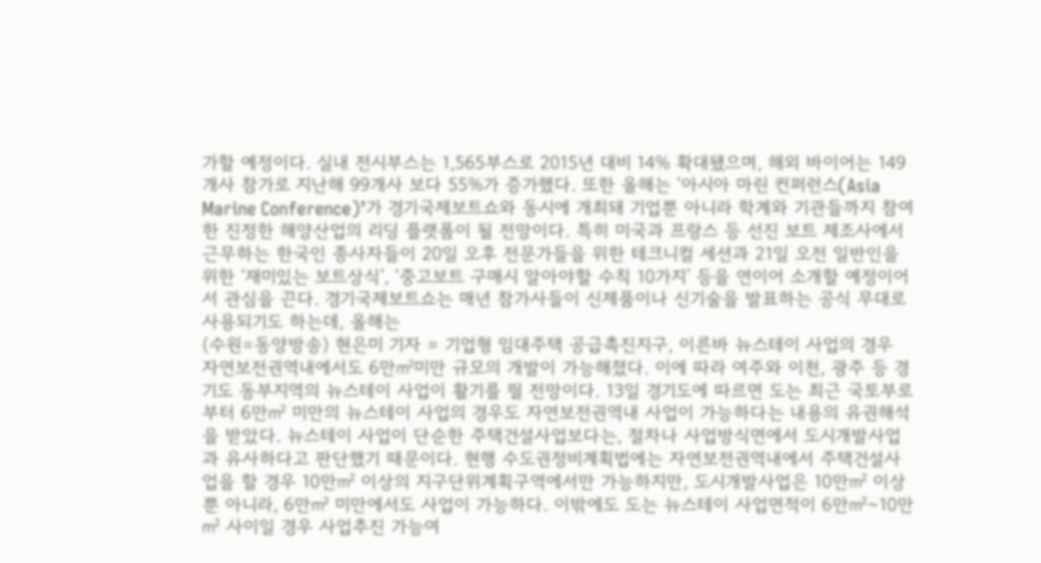가할 예정이다. 실내 전시부스는 1,565부스로 2015년 대비 14% 확대됐으며, 해외 바이어는 149개사 참가로 지난해 99개사 보다 55%가 증가했다. 또한 올해는 ‘아시아 마린 컨퍼런스(Asia Marine Conference)’가 경기국제보트쇼와 동시에 개최돼 기업뿐 아니라 학계와 기관들까지 참여한 진정한 해양산업의 리딩 플랫폼이 될 전망이다. 특히 미국과 프랑스 등 선진 보트 제조사에서 근무하는 한국인 종사자들이 20일 오후 전문가들을 위한 테크니컬 세션과 21일 오전 일반인을 위한 ‘재미있는 보트상식’, ‘중고보트 구매시 알아야할 수칙 10가지’ 등을 연이어 소개할 예정이어서 관심을 끈다. 경기국제보트쇼는 매년 참가사들이 신제품이나 신기술을 발표하는 공식 무대로 사용되기도 하는데, 올해는
(수원=동양방송) 현은미 기자 = 기업형 임대주택 공급촉진지구, 이른바 뉴스테이 사업의 경우 자연보전권역내에서도 6만㎡미만 규모의 개발이 가능해졌다. 이에 따라 여주와 이천, 광주 등 경기도 동부지역의 뉴스테이 사업이 활기를 띌 전망이다. 13일 경기도에 따르면 도는 최근 국토부로부터 6만㎡ 미만의 뉴스테이 사업의 경우도 자연보전권역내 사업이 가능하다는 내용의 유권해석을 받았다. 뉴스테이 사업이 단순한 주택건설사업보다는, 절차나 사업방식면에서 도시개발사업과 유사하다고 판단했기 때문이다. 현행 수도권정비계획법에는 자연보전권역내에서 주택건설사업을 할 경우 10만㎡ 이상의 지구단위계획구역에서만 가능하지만, 도시개발사업은 10만㎡ 이상 뿐 아니라, 6만㎡ 미만에서도 사업이 가능하다. 이밖에도 도는 뉴스테이 사업면적이 6만㎡~10만㎡ 사이일 경우 사업추진 가능여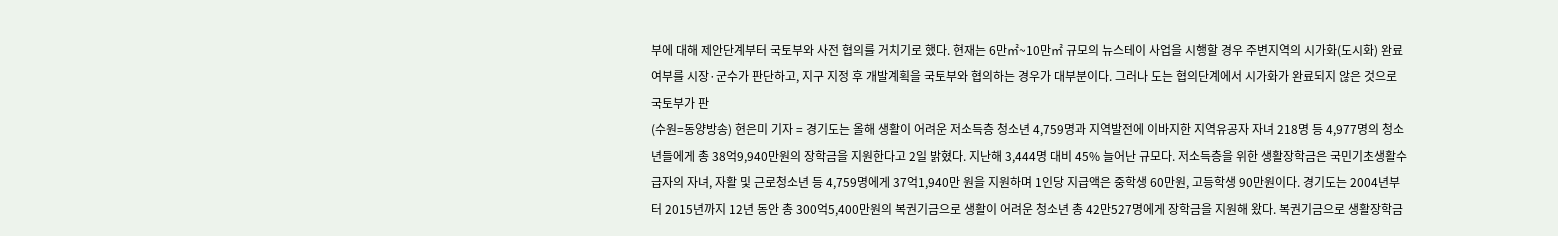부에 대해 제안단계부터 국토부와 사전 협의를 거치기로 했다. 현재는 6만㎡~10만㎡ 규모의 뉴스테이 사업을 시행할 경우 주변지역의 시가화(도시화) 완료 여부를 시장·군수가 판단하고, 지구 지정 후 개발계획을 국토부와 협의하는 경우가 대부분이다. 그러나 도는 협의단계에서 시가화가 완료되지 않은 것으로 국토부가 판
(수원=동양방송) 현은미 기자 = 경기도는 올해 생활이 어려운 저소득층 청소년 4,759명과 지역발전에 이바지한 지역유공자 자녀 218명 등 4,977명의 청소년들에게 총 38억9,940만원의 장학금을 지원한다고 2일 밝혔다. 지난해 3,444명 대비 45% 늘어난 규모다. 저소득층을 위한 생활장학금은 국민기초생활수급자의 자녀, 자활 및 근로청소년 등 4,759명에게 37억1,940만 원을 지원하며 1인당 지급액은 중학생 60만원, 고등학생 90만원이다. 경기도는 2004년부터 2015년까지 12년 동안 총 300억5,400만원의 복권기금으로 생활이 어려운 청소년 총 42만527명에게 장학금을 지원해 왔다. 복권기금으로 생활장학금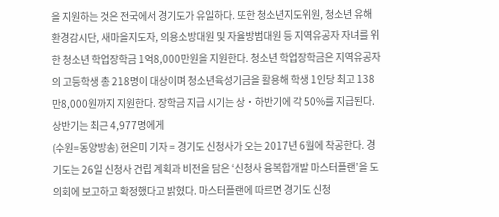을 지원하는 것은 전국에서 경기도가 유일하다. 또한 청소년지도위원, 청소년 유해환경감시단, 새마을지도자, 의용소방대원 및 자율방범대원 등 지역유공자 자녀를 위한 청소년 학업장학금 1억8,000만원을 지원한다. 청소년 학업장학금은 지역유공자의 고등학생 총 218명이 대상이며 청소년육성기금을 활용해 학생 1인당 최고 138만8,000원까지 지원한다. 장학금 지급 시기는 상・하반기에 각 50%를 지급된다. 상반기는 최근 4,977명에게
(수원=동양방송) 현은미 기자 = 경기도 신청사가 오는 2017년 6월에 착공한다. 경기도는 26일 신청사 건립 계획과 비전을 담은 ‘신청사 융복합개발 마스터플랜’을 도의회에 보고하고 확정했다고 밝혔다. 마스터플랜에 따르면 경기도 신청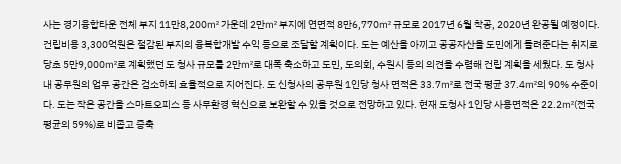사는 경기융합타운 전체 부지 11만8,200㎡ 가운데 2만㎡ 부지에 연면적 8만6,770㎡ 규모로 2017년 6월 착공, 2020년 완공될 예정이다. 건립비용 3,300억원은 절감된 부지의 융복합개발 수익 등으로 조달할 계획이다. 도는 예산을 아끼고 공공자산을 도민에게 돌려준다는 취지로 당초 5만9,000㎡로 계획했던 도 청사 규모를 2만㎡로 대폭 축소하고 도민, 도의회, 수원시 등의 의견을 수렴해 건립 계획을 세웠다. 도 청사 내 공무원의 업무 공간은 검소하되 효율적으로 지어진다. 도 신청사의 공무원 1인당 청사 면적은 33.7㎡로 전국 평균 37.4㎡의 90% 수준이다. 도는 작은 공간을 스마트오피스 등 사무환경 혁신으로 보완할 수 있을 것으로 전망하고 있다. 현재 도청사 1인당 사용면적은 22.2㎡(전국 평균의 59%)로 비좁고 증축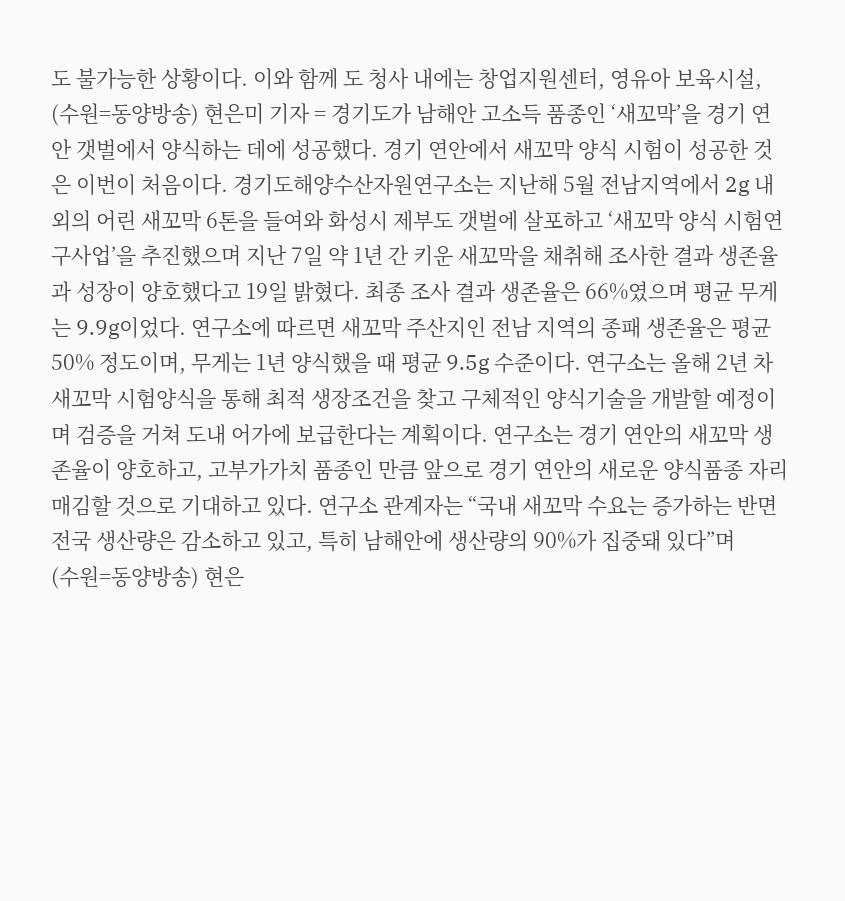도 불가능한 상황이다. 이와 함께 도 청사 내에는 창업지원센터, 영유아 보육시설,
(수원=동양방송) 현은미 기자 = 경기도가 남해안 고소득 품종인 ‘새꼬막’을 경기 연안 갯벌에서 양식하는 데에 성공했다. 경기 연안에서 새꼬막 양식 시험이 성공한 것은 이번이 처음이다. 경기도해양수산자원연구소는 지난해 5월 전남지역에서 2g 내외의 어린 새꼬막 6톤을 들여와 화성시 제부도 갯벌에 살포하고 ‘새꼬막 양식 시험연구사업’을 추진했으며 지난 7일 약 1년 간 키운 새꼬막을 채취해 조사한 결과 생존율과 성장이 양호했다고 19일 밝혔다. 최종 조사 결과 생존율은 66%였으며 평균 무게는 9.9g이었다. 연구소에 따르면 새꼬막 주산지인 전남 지역의 종패 생존율은 평균 50% 정도이며, 무게는 1년 양식했을 때 평균 9.5g 수준이다. 연구소는 올해 2년 차 새꼬막 시험양식을 통해 최적 생장조건을 찾고 구체적인 양식기술을 개발할 예정이며 검증을 거쳐 도내 어가에 보급한다는 계획이다. 연구소는 경기 연안의 새꼬막 생존율이 양호하고, 고부가가치 품종인 만큼 앞으로 경기 연안의 새로운 양식품종 자리 매김할 것으로 기대하고 있다. 연구소 관계자는 “국내 새꼬막 수요는 증가하는 반면 전국 생산량은 감소하고 있고, 특히 남해안에 생산량의 90%가 집중돼 있다”며
(수원=동양방송) 현은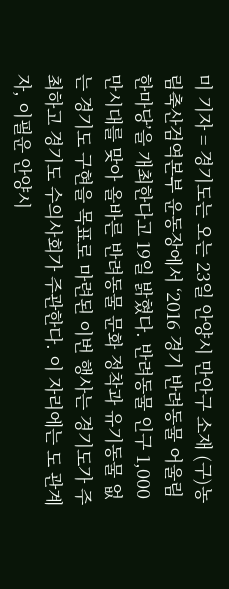미 기자 = 경기도는 오는 23일 안양시 만안구 소재 (구)농림축산검역본부 운동장에서 ‘2016 경기 반려동물 어울림 한마당’을 개최한다고 19일 밝혔다. 반려동물 인구 1,000만시대를 맞아 올바른 반려동물 문화 정착과 유기동물 없는 경기도 구현을 목표로 마련된 이번 행사는 경기도가 주최하고 경기도 수의사회가 주관한다. 이 자리에는 도 관계자, 이필운 안양시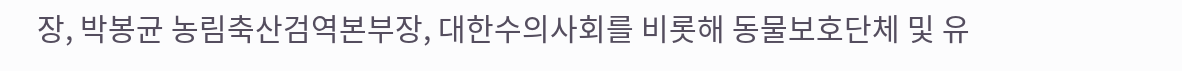장, 박봉균 농림축산검역본부장, 대한수의사회를 비롯해 동물보호단체 및 유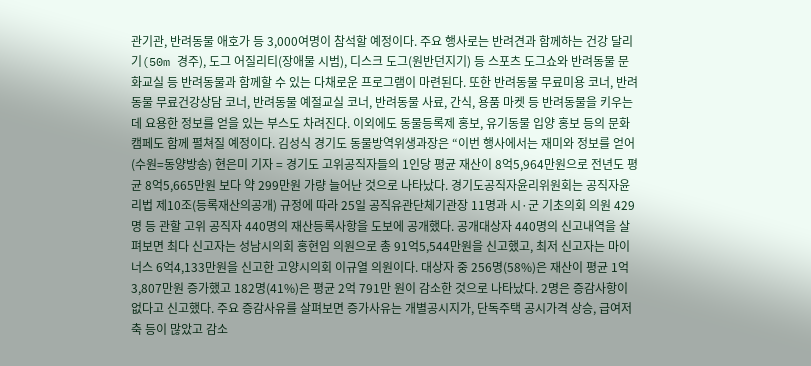관기관, 반려동물 애호가 등 3,000여명이 참석할 예정이다. 주요 행사로는 반려견과 함께하는 건강 달리기(50m 경주), 도그 어질리티(장애물 시범), 디스크 도그(원반던지기) 등 스포츠 도그쇼와 반려동물 문화교실 등 반려동물과 함께할 수 있는 다채로운 프로그램이 마련된다. 또한 반려동물 무료미용 코너, 반려동물 무료건강상담 코너, 반려동물 예절교실 코너, 반려동물 사료, 간식, 용품 마켓 등 반려동물을 키우는데 요용한 정보를 얻을 있는 부스도 차려진다. 이외에도 동물등록제 홍보, 유기동물 입양 홍보 등의 문화캠페도 함께 펼쳐질 예정이다. 김성식 경기도 동물방역위생과장은 “이번 행사에서는 재미와 정보를 얻어
(수원=동양방송) 현은미 기자 = 경기도 고위공직자들의 1인당 평균 재산이 8억5,964만원으로 전년도 평균 8억5,665만원 보다 약 299만원 가량 늘어난 것으로 나타났다. 경기도공직자윤리위원회는 공직자윤리법 제10조(등록재산의공개) 규정에 따라 25일 공직유관단체기관장 11명과 시·군 기초의회 의원 429명 등 관할 고위 공직자 440명의 재산등록사항을 도보에 공개했다. 공개대상자 440명의 신고내역을 살펴보면 최다 신고자는 성남시의회 홍현임 의원으로 총 91억5,544만원을 신고했고, 최저 신고자는 마이너스 6억4,133만원을 신고한 고양시의회 이규열 의원이다. 대상자 중 256명(58%)은 재산이 평균 1억3,807만원 증가했고 182명(41%)은 평균 2억 791만 원이 감소한 것으로 나타났다. 2명은 증감사항이 없다고 신고했다. 주요 증감사유를 살펴보면 증가사유는 개별공시지가, 단독주택 공시가격 상승, 급여저축 등이 많았고 감소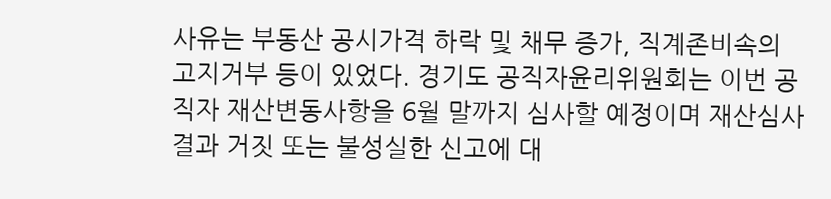사유는 부동산 공시가격 하락 및 채무 증가, 직계존비속의 고지거부 등이 있었다. 경기도 공직자윤리위원회는 이번 공직자 재산변동사항을 6월 말까지 심사할 예정이며 재산심사결과 거짓 또는 불성실한 신고에 대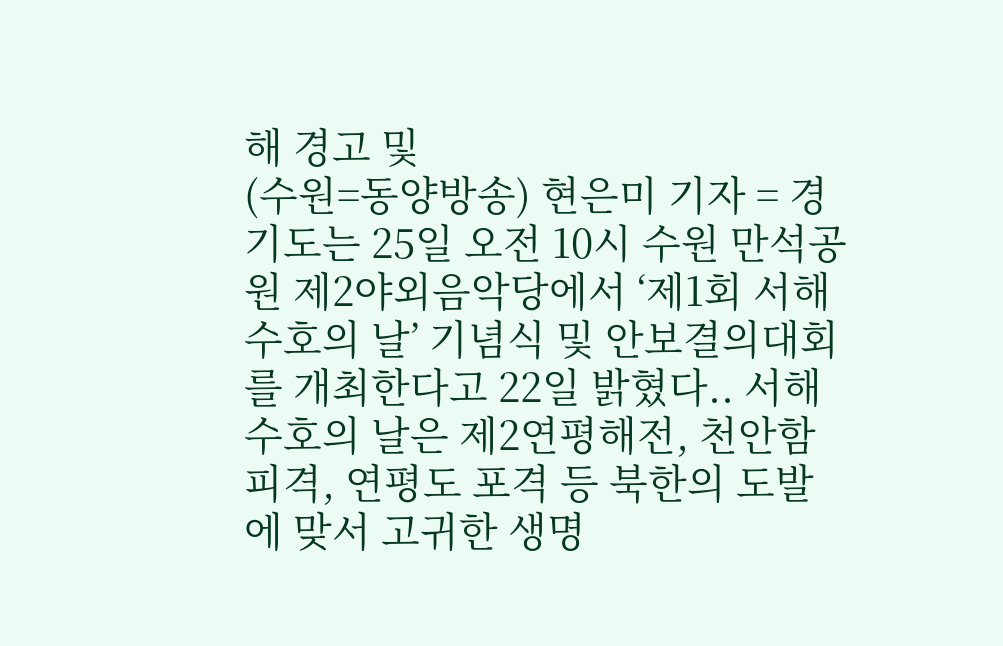해 경고 및
(수원=동양방송) 현은미 기자 = 경기도는 25일 오전 10시 수원 만석공원 제2야외음악당에서 ‘제1회 서해 수호의 날’ 기념식 및 안보결의대회를 개최한다고 22일 밝혔다.. 서해 수호의 날은 제2연평해전, 천안함 피격, 연평도 포격 등 북한의 도발에 맞서 고귀한 생명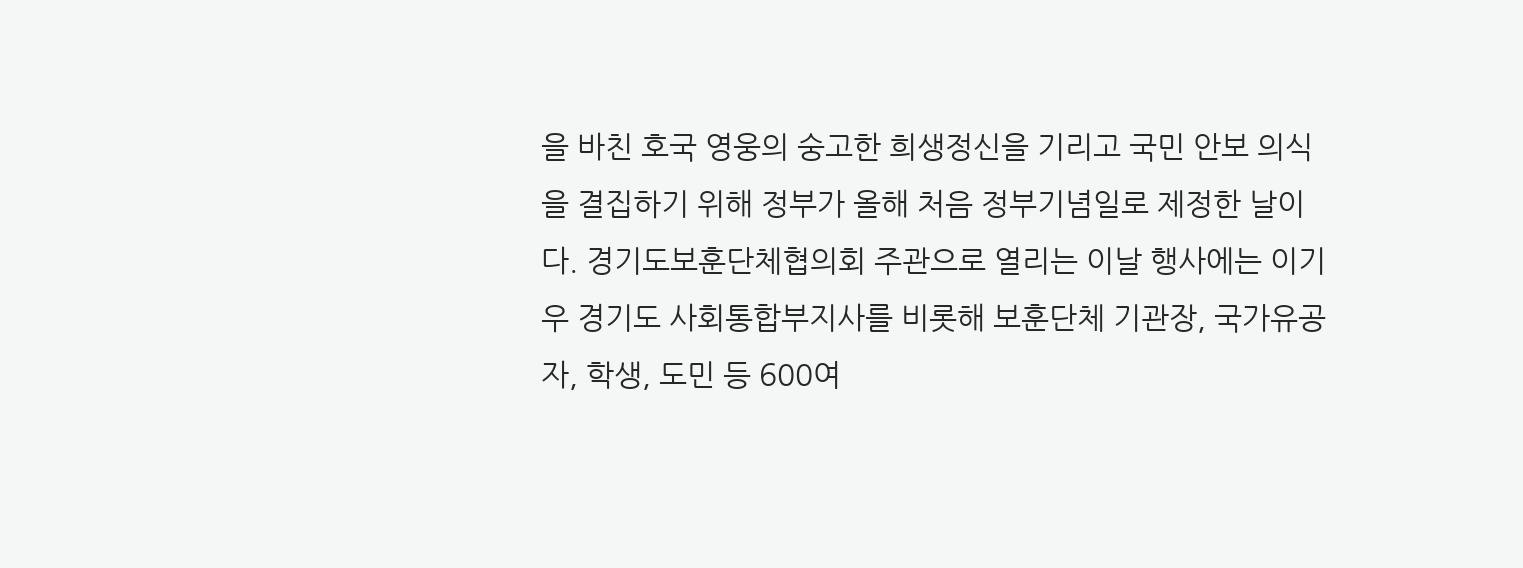을 바친 호국 영웅의 숭고한 희생정신을 기리고 국민 안보 의식을 결집하기 위해 정부가 올해 처음 정부기념일로 제정한 날이다. 경기도보훈단체협의회 주관으로 열리는 이날 행사에는 이기우 경기도 사회통합부지사를 비롯해 보훈단체 기관장, 국가유공자, 학생, 도민 등 600여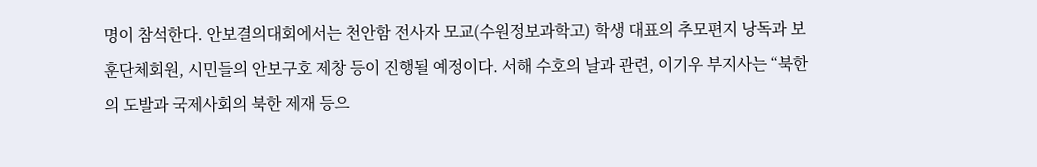명이 참석한다. 안보결의대회에서는 천안함 전사자 모교(수원정보과학고) 학생 대표의 추모편지 낭독과 보훈단체회원, 시민들의 안보구호 제창 등이 진행될 예정이다. 서해 수호의 날과 관련, 이기우 부지사는 “북한의 도발과 국제사회의 북한 제재 등으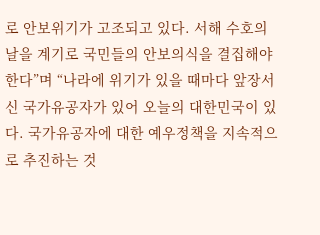로 안보위기가 고조되고 있다. 서해 수호의 날을 계기로 국민들의 안보의식을 결집해야 한다”며 “나라에 위기가 있을 때마다 앞장서신 국가유공자가 있어 오늘의 대한민국이 있다. 국가유공자에 대한 예우정책을 지속적으로 추진하는 것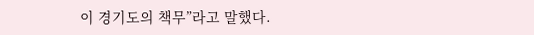이 경기도의 책무”라고 말했다.